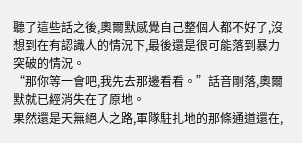聽了這些話之後,奧爾默感覺自己整個人都不好了,沒想到在有認識人的情況下,最後還是很可能落到暴力突破的情況。
“那你等一會吧,我先去那邊看看。”話音剛落,奧爾默就已經消失在了原地。
果然還是天無絕人之路,軍隊駐扎地的那條通道還在,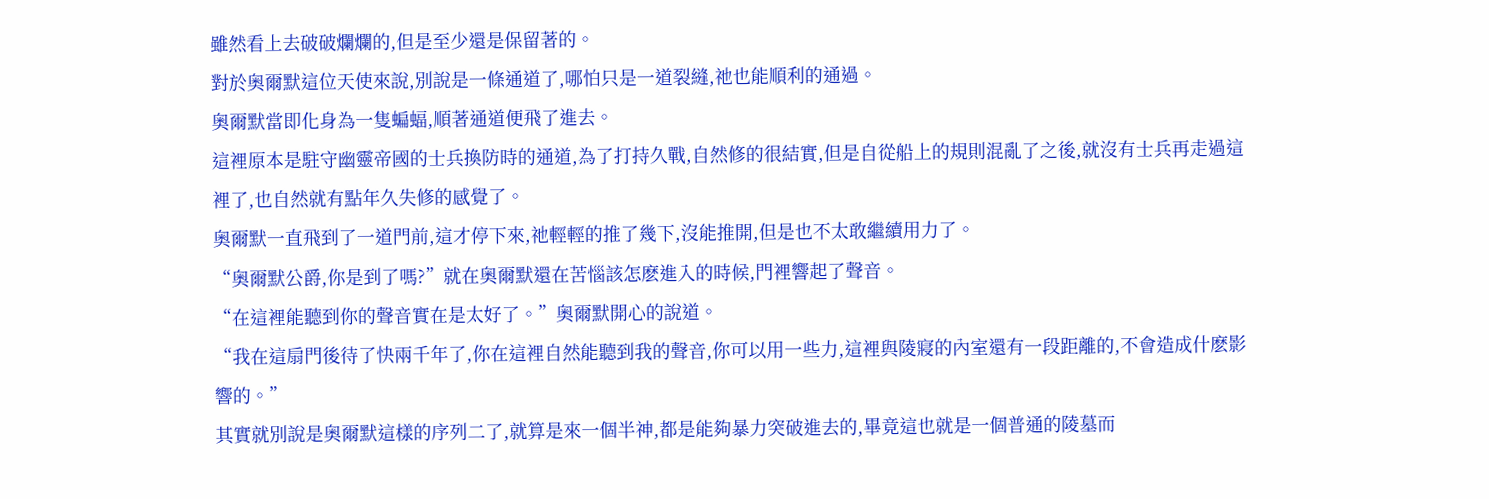雖然看上去破破爛爛的,但是至少還是保留著的。
對於奧爾默這位天使來說,別說是一條通道了,哪怕只是一道裂縫,祂也能順利的通過。
奧爾默當即化身為一隻蝙蝠,順著通道便飛了進去。
這裡原本是駐守幽靈帝國的士兵換防時的通道,為了打持久戰,自然修的很結實,但是自從船上的規則混亂了之後,就沒有士兵再走過這裡了,也自然就有點年久失修的感覺了。
奧爾默一直飛到了一道門前,這才停下來,祂輕輕的推了幾下,沒能推開,但是也不太敢繼續用力了。
“奧爾默公爵,你是到了嗎?”就在奧爾默還在苦惱該怎麽進入的時候,門裡響起了聲音。
“在這裡能聽到你的聲音實在是太好了。”奧爾默開心的說道。
“我在這扇門後待了快兩千年了,你在這裡自然能聽到我的聲音,你可以用一些力,這裡與陵寢的內室還有一段距離的,不會造成什麽影響的。”
其實就別說是奧爾默這樣的序列二了,就算是來一個半神,都是能夠暴力突破進去的,畢竟這也就是一個普通的陵墓而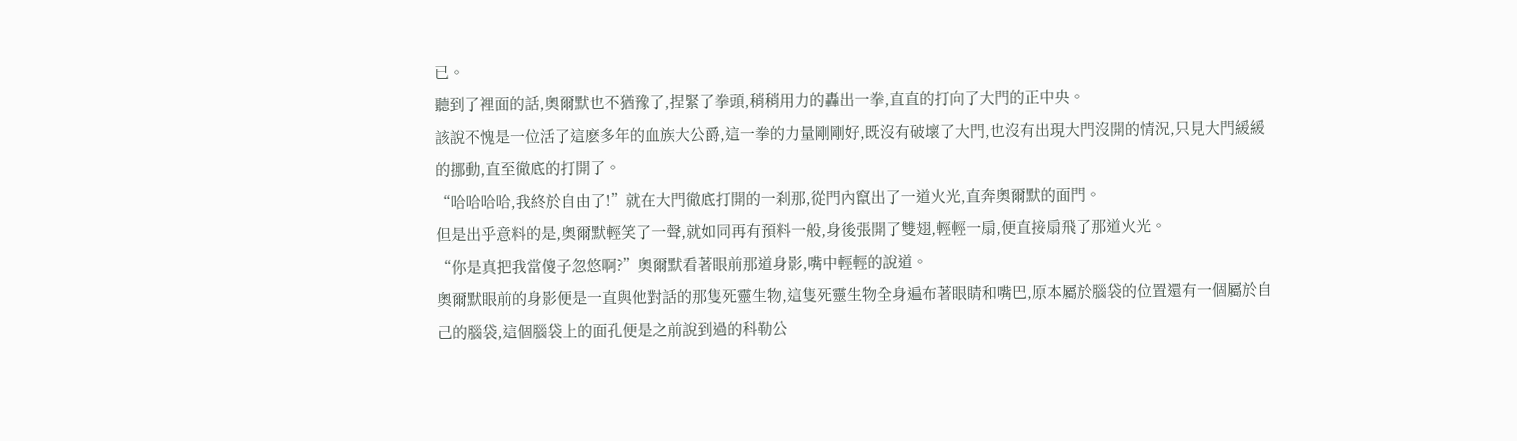已。
聽到了裡面的話,奧爾默也不猶豫了,捏緊了拳頭,稍稍用力的轟出一拳,直直的打向了大門的正中央。
該說不愧是一位活了這麽多年的血族大公爵,這一拳的力量剛剛好,既沒有破壞了大門,也沒有出現大門沒開的情況,只見大門緩緩的挪動,直至徹底的打開了。
“哈哈哈哈,我終於自由了!”就在大門徹底打開的一刹那,從門內竄出了一道火光,直奔奧爾默的面門。
但是出乎意料的是,奧爾默輕笑了一聲,就如同再有預料一般,身後張開了雙翅,輕輕一扇,便直接扇飛了那道火光。
“你是真把我當傻子忽悠啊?”奧爾默看著眼前那道身影,嘴中輕輕的說道。
奧爾默眼前的身影便是一直與他對話的那隻死靈生物,這隻死靈生物全身遍布著眼睛和嘴巴,原本屬於腦袋的位置還有一個屬於自己的腦袋,這個腦袋上的面孔便是之前說到過的科勒公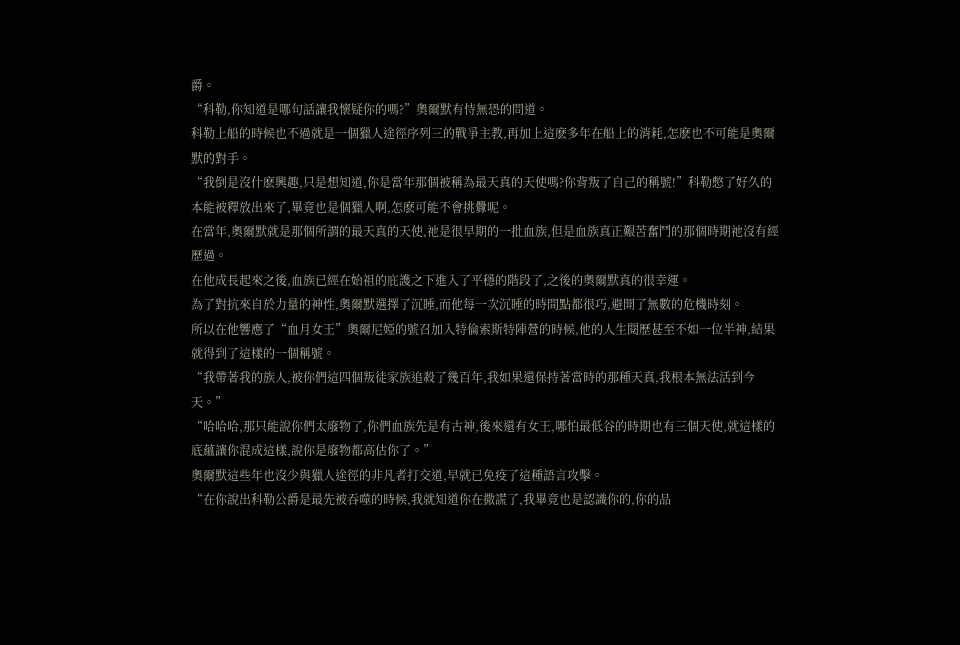爵。
“科勒,你知道是哪句話讓我懷疑你的嗎?”奧爾默有恃無恐的問道。
科勒上船的時候也不過就是一個獵人途徑序列三的戰爭主教,再加上這麽多年在船上的消耗,怎麽也不可能是奧爾默的對手。
“我倒是沒什麽興趣,只是想知道,你是當年那個被稱為最天真的天使嗎?你背叛了自己的稱號!”科勒憋了好久的本能被釋放出來了,畢竟也是個獵人啊,怎麽可能不會挑釁呢。
在當年,奧爾默就是那個所謂的最天真的天使,祂是很早期的一批血族,但是血族真正艱苦奮鬥的那個時期祂沒有經歷過。
在他成長起來之後,血族已經在始祖的庇護之下進入了平穩的階段了,之後的奧爾默真的很幸運。
為了對抗來自於力量的神性,奧爾默選擇了沉睡,而他每一次沉睡的時間點都很巧,避開了無數的危機時刻。
所以在他響應了“血月女王”奧爾尼婭的號召加入特倫索斯特陣營的時候,他的人生閱歷甚至不如一位半神,結果就得到了這樣的一個稱號。
“我帶著我的族人,被你們這四個叛徒家族追殺了幾百年,我如果還保持著當時的那種天真,我根本無法活到今天。”
“哈哈哈,那只能說你們太廢物了,你們血族先是有古神,後來還有女王,哪怕最低谷的時期也有三個天使,就這樣的底蘊讓你混成這樣,說你是廢物都高估你了。”
奧爾默這些年也沒少與獵人途徑的非凡者打交道,早就已免疫了這種語言攻擊。
“在你說出科勒公爵是最先被吞噬的時候,我就知道你在撒謊了,我畢竟也是認識你的,你的品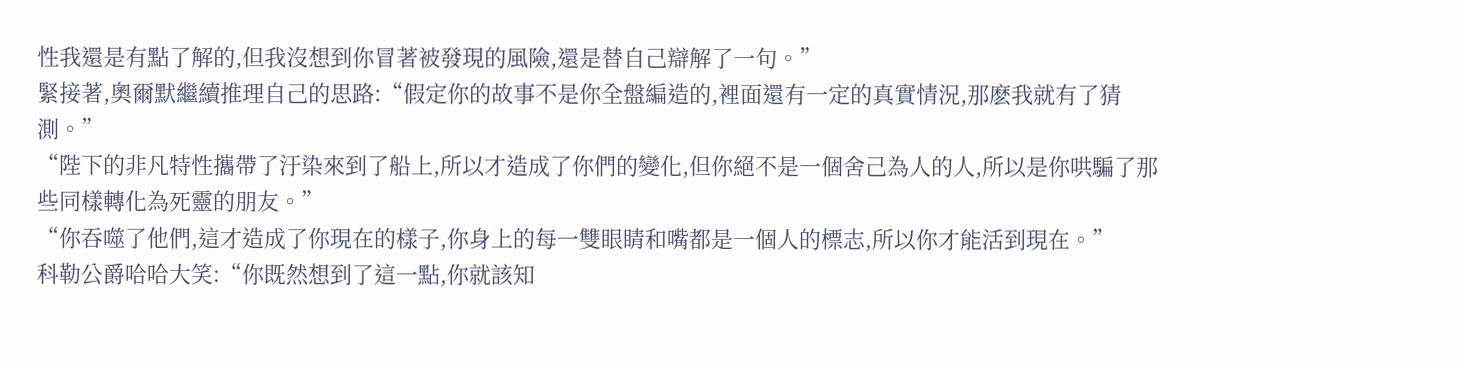性我還是有點了解的,但我沒想到你冒著被發現的風險,還是替自己辯解了一句。”
緊接著,奧爾默繼續推理自己的思路:“假定你的故事不是你全盤編造的,裡面還有一定的真實情況,那麽我就有了猜測。”
“陛下的非凡特性攜帶了汙染來到了船上,所以才造成了你們的變化,但你絕不是一個舍己為人的人,所以是你哄騙了那些同樣轉化為死靈的朋友。”
“你吞噬了他們,這才造成了你現在的樣子,你身上的每一雙眼睛和嘴都是一個人的標志,所以你才能活到現在。”
科勒公爵哈哈大笑:“你既然想到了這一點,你就該知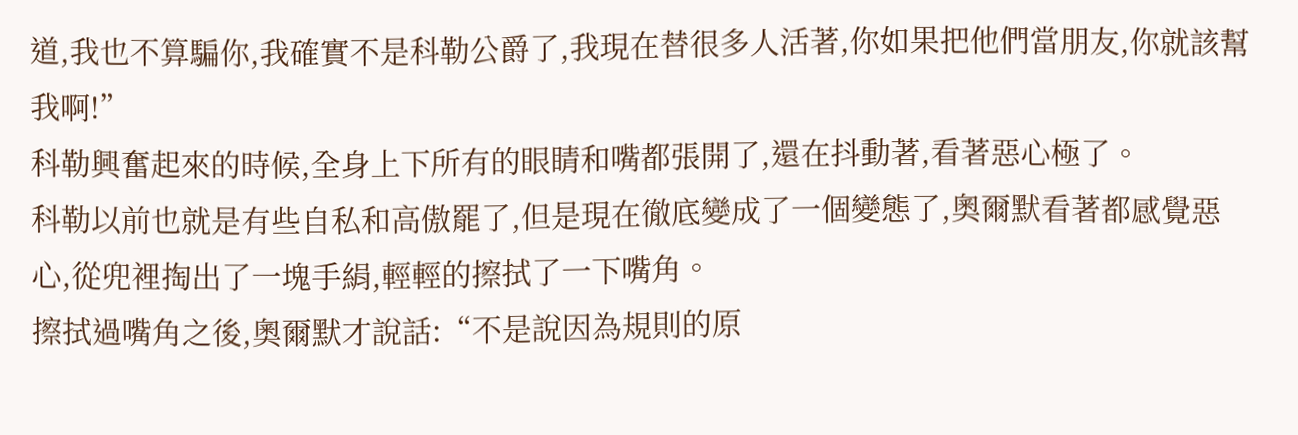道,我也不算騙你,我確實不是科勒公爵了,我現在替很多人活著,你如果把他們當朋友,你就該幫我啊!”
科勒興奮起來的時候,全身上下所有的眼睛和嘴都張開了,還在抖動著,看著惡心極了。
科勒以前也就是有些自私和高傲罷了,但是現在徹底變成了一個變態了,奧爾默看著都感覺惡心,從兜裡掏出了一塊手絹,輕輕的擦拭了一下嘴角。
擦拭過嘴角之後,奧爾默才說話:“不是說因為規則的原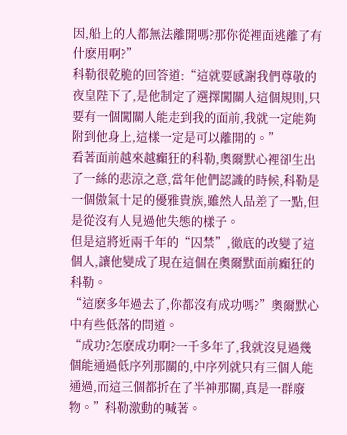因,船上的人都無法離開嗎?那你從裡面逃離了有什麽用啊?”
科勒很乾脆的回答道:“這就要感謝我們尊敬的夜皇陛下了,是他制定了選擇闖關人這個規則,只要有一個闖關人能走到我的面前,我就一定能夠附到他身上,這樣一定是可以離開的。”
看著面前越來越癲狂的科勒,奧爾默心裡卻生出了一絲的悲涼之意,當年他們認識的時候,科勒是一個傲氣十足的優雅貴族,雖然人品差了一點,但是從沒有人見過他失態的樣子。
但是這將近兩千年的“囚禁”,徹底的改變了這個人,讓他變成了現在這個在奧爾默面前癲狂的科勒。
“這麽多年過去了,你都沒有成功嗎?”奧爾默心中有些低落的問道。
“成功?怎麽成功啊?一千多年了,我就沒見過幾個能通過低序列那關的,中序列就只有三個人能通過,而這三個都折在了半神那關,真是一群廢物。”科勒激動的喊著。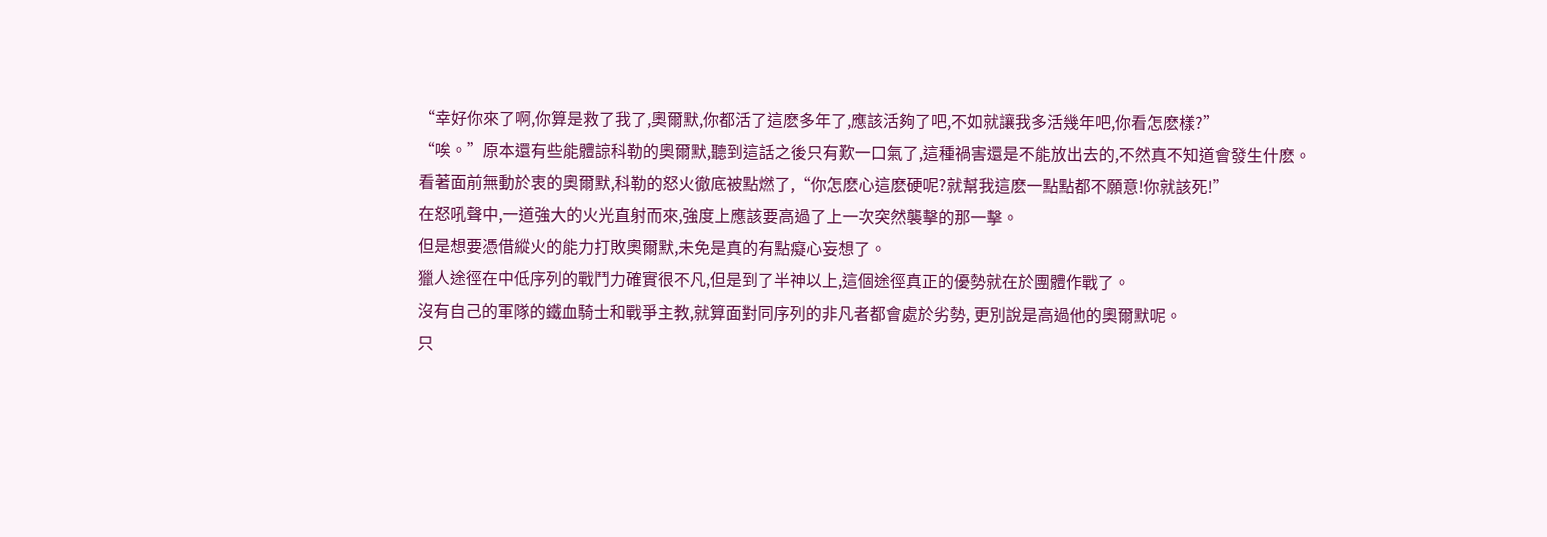“幸好你來了啊,你算是救了我了,奧爾默,你都活了這麽多年了,應該活夠了吧,不如就讓我多活幾年吧,你看怎麽樣?”
“唉。”原本還有些能體諒科勒的奧爾默,聽到這話之後只有歎一口氣了,這種禍害還是不能放出去的,不然真不知道會發生什麽。
看著面前無動於衷的奧爾默,科勒的怒火徹底被點燃了,“你怎麽心這麽硬呢?就幫我這麽一點點都不願意!你就該死!”
在怒吼聲中,一道強大的火光直射而來,強度上應該要高過了上一次突然襲擊的那一擊。
但是想要憑借縱火的能力打敗奧爾默,未免是真的有點癡心妄想了。
獵人途徑在中低序列的戰鬥力確實很不凡,但是到了半神以上,這個途徑真正的優勢就在於團體作戰了。
沒有自己的軍隊的鐵血騎士和戰爭主教,就算面對同序列的非凡者都會處於劣勢, 更別說是高過他的奧爾默呢。
只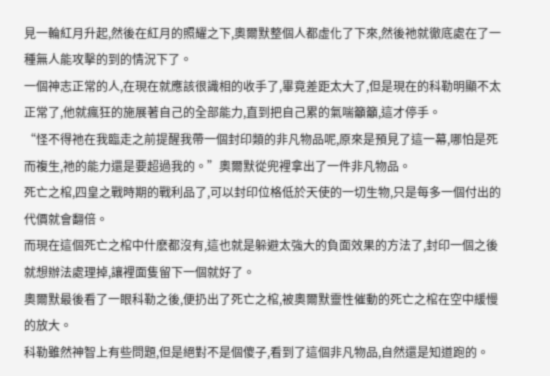見一輪紅月升起,然後在紅月的照耀之下,奧爾默整個人都虛化了下來,然後祂就徹底處在了一種無人能攻擊的到的情況下了。
一個神志正常的人,在現在就應該很識相的收手了,畢竟差距太大了,但是現在的科勒明顯不太正常了,他就瘋狂的施展著自己的全部能力,直到把自己累的氣喘籲籲,這才停手。
“怪不得祂在我臨走之前提醒我帶一個封印類的非凡物品呢,原來是預見了這一幕,哪怕是死而複生,祂的能力還是要超過我的。”奧爾默從兜裡拿出了一件非凡物品。
死亡之棺,四皇之戰時期的戰利品了,可以封印位格低於天使的一切生物,只是每多一個付出的代價就會翻倍。
而現在這個死亡之棺中什麽都沒有,這也就是躲避太強大的負面效果的方法了,封印一個之後就想辦法處理掉,讓裡面隻留下一個就好了。
奧爾默最後看了一眼科勒之後,便扔出了死亡之棺,被奧爾默靈性催動的死亡之棺在空中緩慢的放大。
科勒雖然神智上有些問題,但是絕對不是個傻子,看到了這個非凡物品,自然還是知道跑的。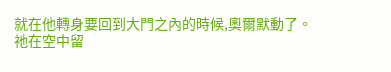就在他轉身要回到大門之內的時候,奧爾默動了。
祂在空中留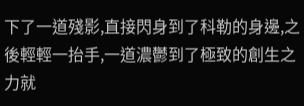下了一道殘影,直接閃身到了科勒的身邊,之後輕輕一抬手,一道濃鬱到了極致的創生之力就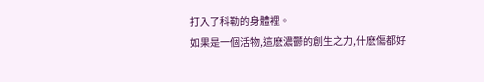打入了科勒的身體裡。
如果是一個活物,這麽濃鬱的創生之力,什麽傷都好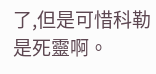了,但是可惜科勒是死靈啊。